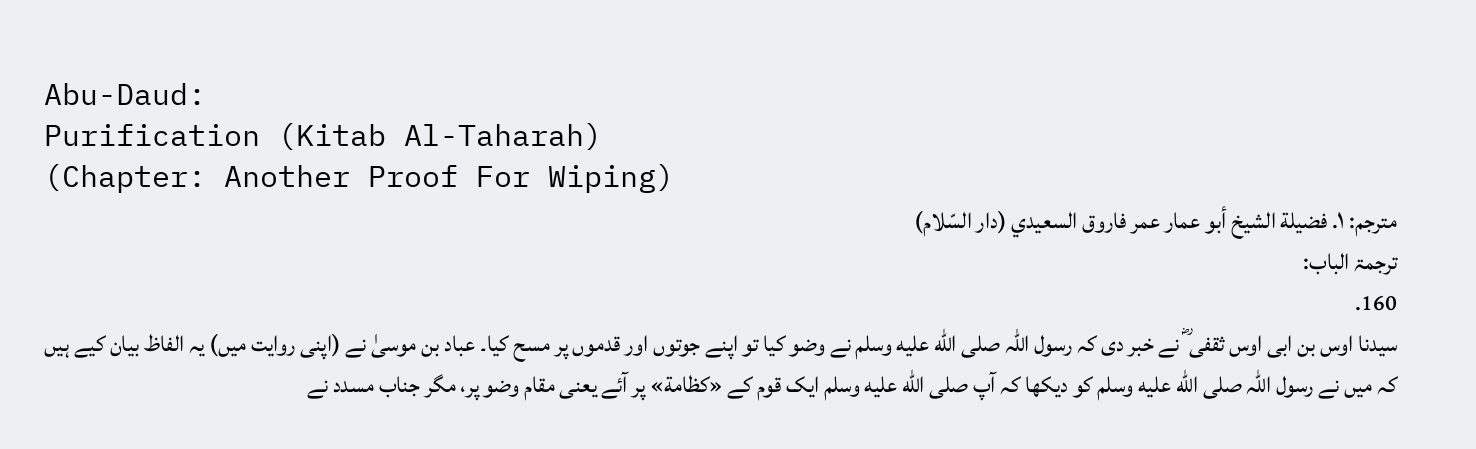Abu-Daud:
Purification (Kitab Al-Taharah)
(Chapter: Another Proof For Wiping)
مترجم: ١. فضيلة الشيخ أبو عمار عمر فاروق السعيدي (دار السّلام)
ترجمۃ الباب:
160.
سیدنا اوس بن ابی اوس ثقفی ؓ نے خبر دی کہ رسول اللہ صلى الله عليه وسلم نے وضو کیا تو اپنے جوتوں اور قدموں پر مسح کیا۔ عباد بن موسیٰ نے (اپنی روایت میں) یہ الفاظ بیان کیے ہیں کہ میں نے رسول اللہ صلى الله عليه وسلم کو دیکھا کہ آپ صلى الله عليه وسلم ایک قوم کے «كظامة» پر آئے یعنی مقام وضو پر، مگر جناب مسدد نے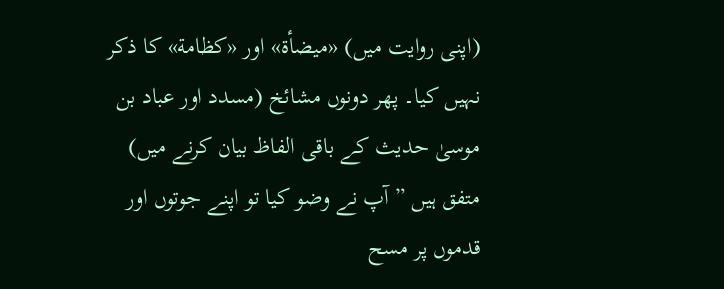(اپنی روایت میں) «ميضأة» اور «كظامة» کا ذکر نہیں کیا۔ پھر دونوں مشائخ (مسدد اور عباد بن موسیٰ حدیث کے باقی الفاظ بیان کرنے میں) متفق ہیں ”آپ نے وضو کیا تو اپنے جوتوں اور قدموں پر مسح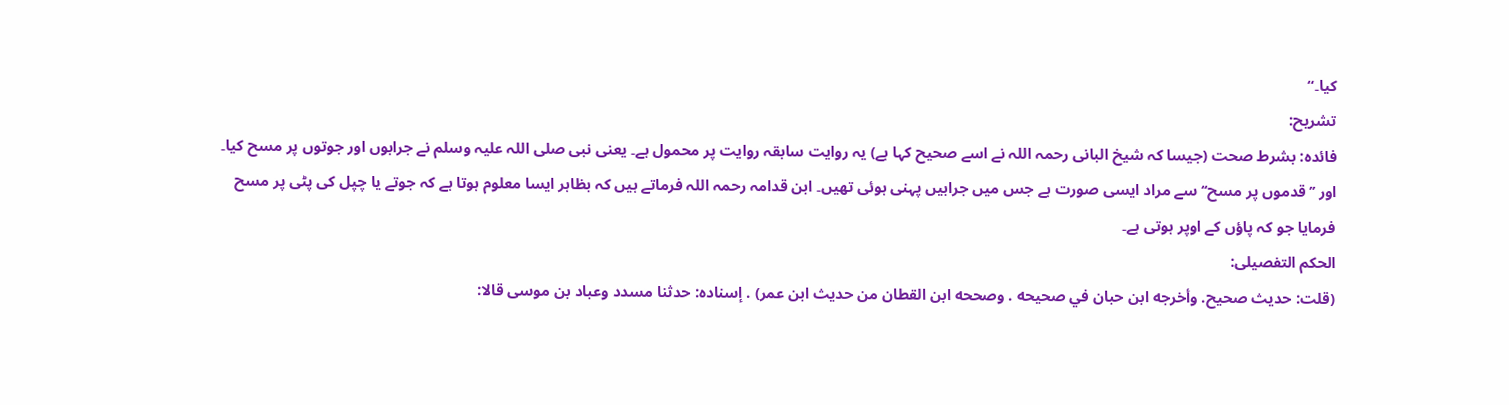کیا۔“
تشریح:
فائدہ: بشرط صحت (جیسا کہ شیخ البانی رحمہ اللہ نے اسے صحیح کہا ہے) یہ روایت سابقہ روایت پر محمول ہے۔ یعنی نبی صلی اللہ علیہ وسلم نے جرابوں اور جوتوں پر مسح کیا۔ اور ’’قدموں پر مسح‘‘ سے مراد ایسی صورت ہے جس میں جرابیں پہنی ہوئی تھیں۔ ابن قدامہ رحمہ اللہ فرماتے ہیں کہ بظاہر ایسا معلوم ہوتا ہے کہ جوتے یا چپل کی پٹی پر مسح فرمایا جو کہ پاؤں کے اوپر ہوتی ہے۔
الحکم التفصیلی:
(قلت: حديث صحيح. وأخرجه ابن حبان في صحيحه . وصححه ابن القطان من حديث ابن عمر) . إسناده: حدثنا مسدد وعباد بن موسى قالا: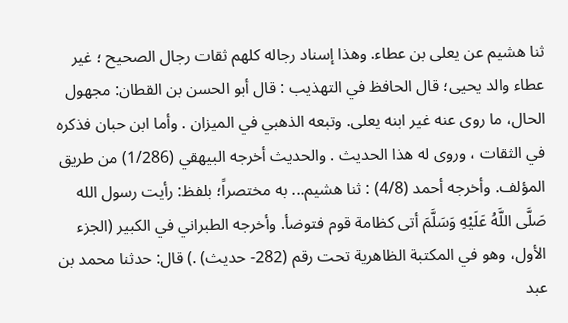ثنا هشيم عن يعلى بن عطاء. وهذا إسناد رجاله كلهم ثقات رجال الصحيح ؛ غير عطاء والد يحيى؛ قال الحافظ في التهذيب : قال أبو الحسن بن القطان: مجهول الحال، ما روى عنه غير ابنه يعلى. وتبعه الذهبي في الميزان . وأما ابن حبان فذكره في الثقات ، وروى له هذا الحديث . والحديث أخرجه البيهقي (1/286) من طريق المؤلف. وأخرجه أحمد (4/8) : ثنا هشيم... به مختصراً؛ بلفظ: رأيت رسول الله صَلَّى اللَّهُ عَلَيْهِ وَسَلَّمَ أتى كظامة قوم فتوضأ. وأخرجه الطبراني في الكبير (الجزء الأول، وهو في المكتبة الظاهرية تحت رقم (282- حديث) .) قال: حدثنا محمد بن عبد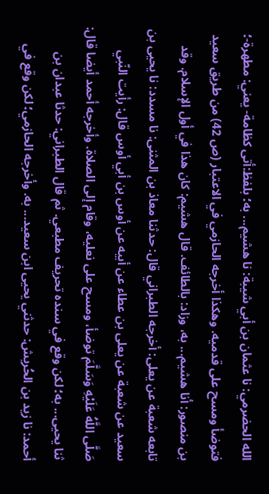الله الحضرمي: نا عثمان بن أبي شيبة: نا هشيم... به؛ بلفظ:أتى كظامة- يعني: مطهرة-؛ فتوضأ ومسح على قدميه. وهكذا أخرجه الحازمي في الاعتبار (ص 42) من طريق سعيد بن منصور: أنا هشيم... به، وزاد: بالطائف. قال هشيم: كان هذا في أول الإسلام. وقد تابعه شعبة عن يعلى: أخرجه الطبراني قال: حدثنا معاذ بن المثنى: نا مسدد: نا يحيى بن سعيد عن شعبة عن يعلى بن عطاء عن أبيه عن أوس بن أبي أوس قال: رأيت النّبي صَلَّى اللَّهُ عَلَيْهِ وَسَلَّمَ توضأ، ومسح على نعليه، وقام إلى الصلاة. وأخرجه أحمد أيضا قال: ثنا يحيى... به؛ لكن وقع في سنده تحريف مطبعي. ثم قال الطبراني: حدثا عبدان بن أحمد: نا زيد بن الحُريش: حدثني يحيى ابن سعيد... به. وأخرجه الحازمي؛ لكن وقع في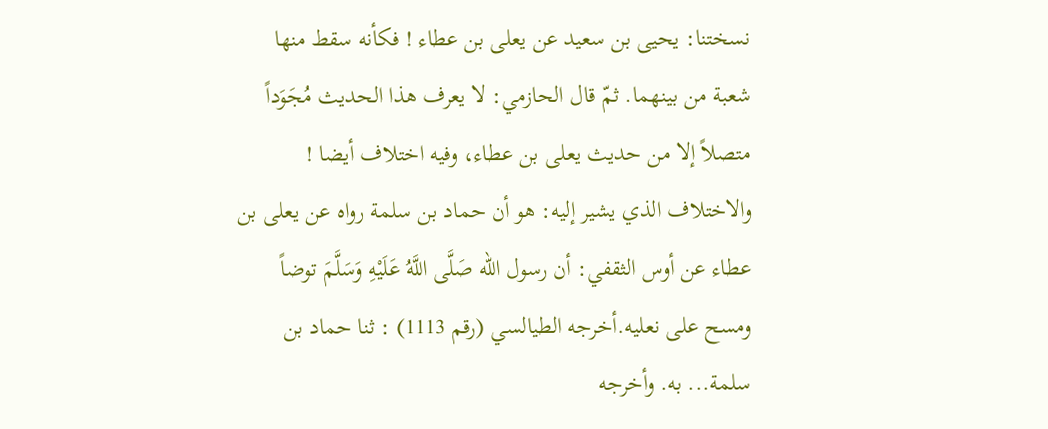نسختنا: يحيى بن سعيد عن يعلى بن عطاء ! فكأنه سقط منها شعبة من بينهما. ثمّ قال الحازمي: لا يعرف هذا الحديث مُجَوَداً متصلاً إلا من حديث يعلى بن عطاء، وفيه اختلاف أيضا ! والاختلاف الذي يشير إليه: هو أن حماد بن سلمة رواه عن يعلى بن عطاء عن أوس الثقفي: أن رسول الله صَلَّى اللَّهُ عَلَيْهِ وَسَلَّمَ توضاً ومسح على نعليه.أخرجه الطيالسي (رقم 1113) : ثنا حماد بن سلمة... به. وأخرجه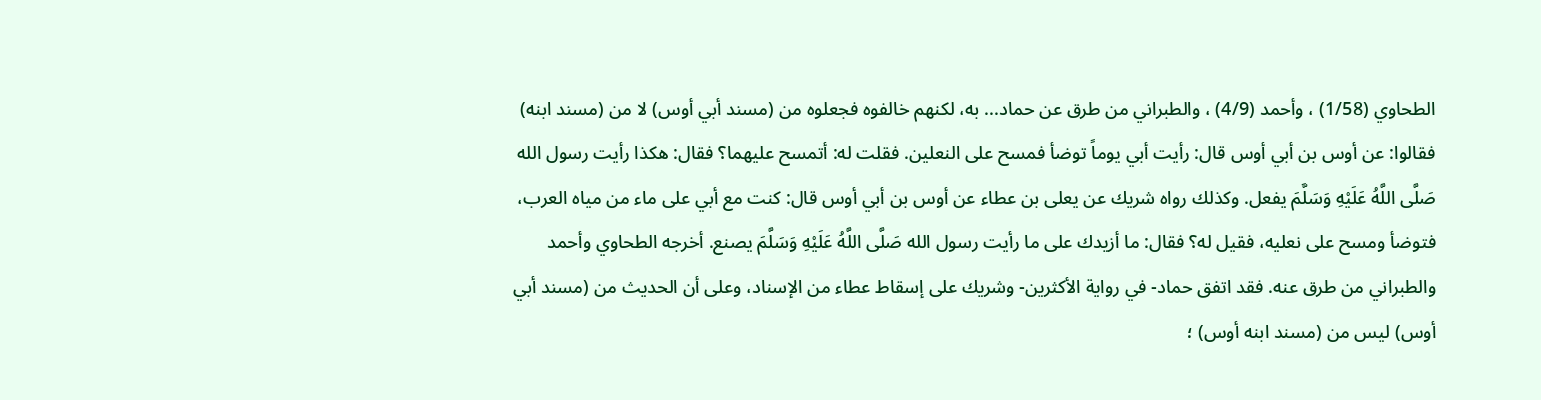الطحاوي (1/58) ، وأحمد (4/9) ، والطبراني من طرق عن حماد... به، لكنهم خالفوه فجعلوه من (مسند أبي أوس) لا من (مسند ابنه) فقالوا: عن أوس بن أبي أوس قال: رأيت أبي يوماً توضأ فمسح على النعلين. فقلت له: أتمسح عليهما؟ فقال: هكذا رأيت رسول الله صَلَّى اللَّهُ عَلَيْهِ وَسَلَّمَ يفعل. وكذلك رواه شريك عن يعلى بن عطاء عن أوس بن أبي أوس قال: كنت مع أبي على ماء من مياه العرب، فتوضأ ومسح على نعليه، فقيل له؟ فقال: ما أزيدك على ما رأيت رسول الله صَلَّى اللَّهُ عَلَيْهِ وَسَلَّمَ يصنع. أخرجه الطحاوي وأحمد والطبراني من طرق عنه. فقد اتفق حماد- في رواية الأكثرين- وشريك على إسقاط عطاء من الإسناد، وعلى أن الحديث من (مسند أبي أوس) ليس من (مسند ابنه أوس) ؛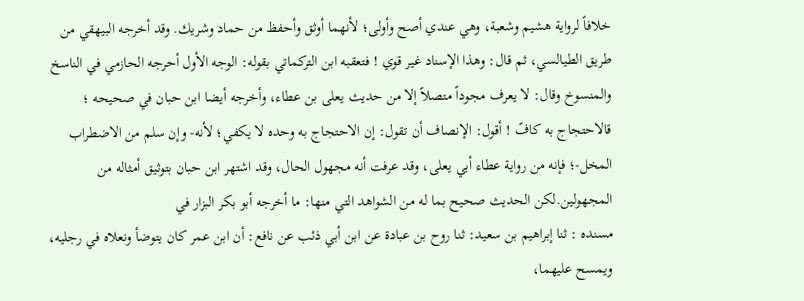خلافاً لرواية هشيم وشعبة، وهي عندي أصح وأولى؛ لأنهما أوثق وأحفظ من حماد وشريك. وقد أخرجه البيهقي من طريق الطيالسي، ثم قال: وهذا الإسناد غير قوي ! فتعقبه ابن التركماتي بقوله: الوجه الأول أحرجه الحازمي في الناسخ والمنسوخ وقال: لا يعرف مجوداً متصلاً إلا من حديث يعلى بن عطاء، وأخرجه أيضا ابن حبان في صحيحه ؛ قالاحتجاج به كافً ! أقول: الإنصاف أن تقول: إن الاحتجاج به وحده لا يكفي؛ لأنه- وإن سلم من الاضطراب المخل-؛ فإنه من رواية عطاء أبي يعلى، وقد عرفت أنه مجهول الحال، وقد اشتهر ابن حبان بتوثيق أمثاله من المجهولين.لكن الحديث صحيح بما له من الشواهد التي منها: ما أخرجه أبو بكر البزار في
مسنده : ثنا إبراهيم بن سعيد: ثنا روح بن عبادة عن ابن أبي ذئب عن نافع: أن ابن عمر كان يتوضأ ونعلاه في رجليه، ويمسح عليهما،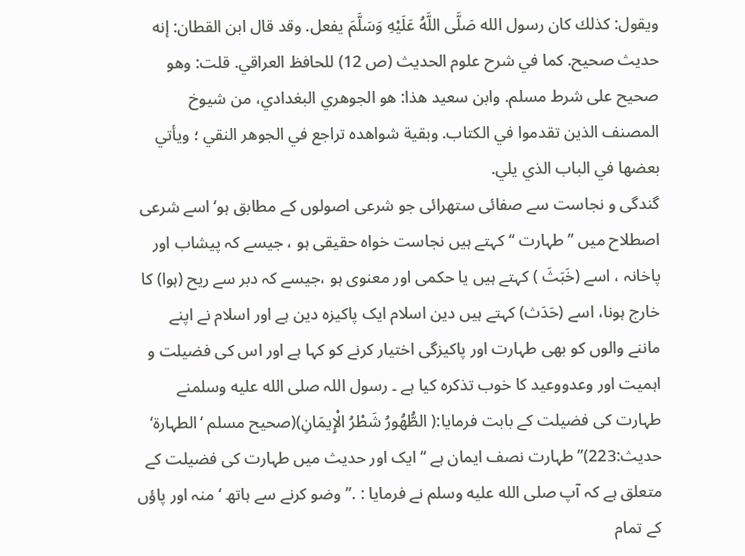ويقول: كذلك كان رسول الله صَلَّى اللَّهُ عَلَيْهِ وَسَلَّمَ يفعل. وقد قال ابن القطان: إنه حديث صحيح. كما في شرح علوم الحديث (ص 12) للحافظ العراقي. قلت: وهو صحيح على شرط مسلم. وابن سعيد هذا: هو الجوهري البغدادي، من شيوخ المصنف الذين تقدموا في الكتاب. وبقية شواهده تراجع في الجوهر النقي ؛ ويأتي بعضها في الباب الذي يلي.
گندگی و نجاست سے صفائی ستھرائی جو شرعی اصولوں کے مطابق ہو‘ اسے شرعی اصطلاح میں ’’طہارت ‘‘ کہتے ہیں نجاست خواہ حقیقی ہو ، جیسے کہ پیشاب اور پاخانہ ، اسے (خَبَثَ ) کہتے ہیں یا حکمی اور معنوی ہو ،جیسے کہ دبر سے ریح (ہوا) کا خارج ہونا، اسے (حَدَث) کہتے ہیں دین اسلام ایک پاکیزہ دین ہے اور اسلام نے اپنے ماننے والوں کو بھی طہارت اور پاکیزگی اختیار کرنے کو کہا ہے اور اس کی فضیلت و اہمیت اور وعدووعید کا خوب تذکرہ کیا ہے ۔ رسول اللہ صلى الله عليه وسلمنے طہارت کی فضیلت کے بابت فرمایا:( الطُّهُورُ شَطْرُ الْإِيمَانِ)(صحیح مسلم ‘الطہارۃ‘ حدیث:223)’’طہارت نصف ایمان ہے ‘‘ ایک اور حدیث میں طہارت کی فضیلت کے متعلق ہے کہ آپ صلى الله عليه وسلم نے فرمایا : .’’وضو کرنے سے ہاتھ ‘منہ اور پاؤں کے تمام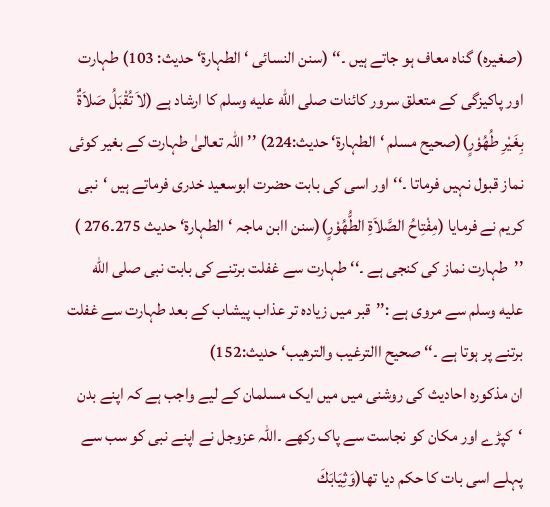(صغیرہ) گناہ معاف ہو جاتے ہیں ۔‘‘ (سنن النسائی ‘ الطہارۃ‘ حدیث: 103) طہارت اور پاکیزگی کے متعلق سرور کائنات صلى الله عليه وسلم کا ارشاد ہے (لاَ تُقْبَلُ صَلاَةٌ بِغَيْرِ طُهُوْرٍ)(صحيح مسلم ‘الطہارۃ‘ حدیث:224) ’’ اللہ تعالیٰ طہارت کے بغیر کوئی نماز قبول نہیں فرماتا ۔‘‘اور اسی کی بابت حضرت ابوسعید خدری فرماتے ہیں ‘نبی کریم نے فرمایا (مِفْتِاحُ الصَّلاَةِ الطُّهُوْرٍ)(سنن اابن ماجہ ‘الطہارۃ‘حدیث 275۔276 ) ’’طہارت نماز کی کنجی ہے ۔‘‘ طہارت سے غفلت برتنے کی بابت نبی صلى الله عليه وسلم سے مروی ہے :’’قبر میں زیادہ تر عذاب پیشاب کے بعد طہارت سے غفلت برتنے پر ہوتا ہے ۔‘‘ صحیح االترغیب والترھیب‘حدیث:152)
ان مذکورہ احادیث کی روشنی میں میں ایک مسلمان کے لیے واجب ہے کہ اپنے بدن ‘کپڑے اور مکان کو نجاست سے پاک رکھے ۔اللہ عزوجل نے اپنے نبی کو سب سے پہلے اسی بات کا حکم دیا تھا(وَثِيَابَكَ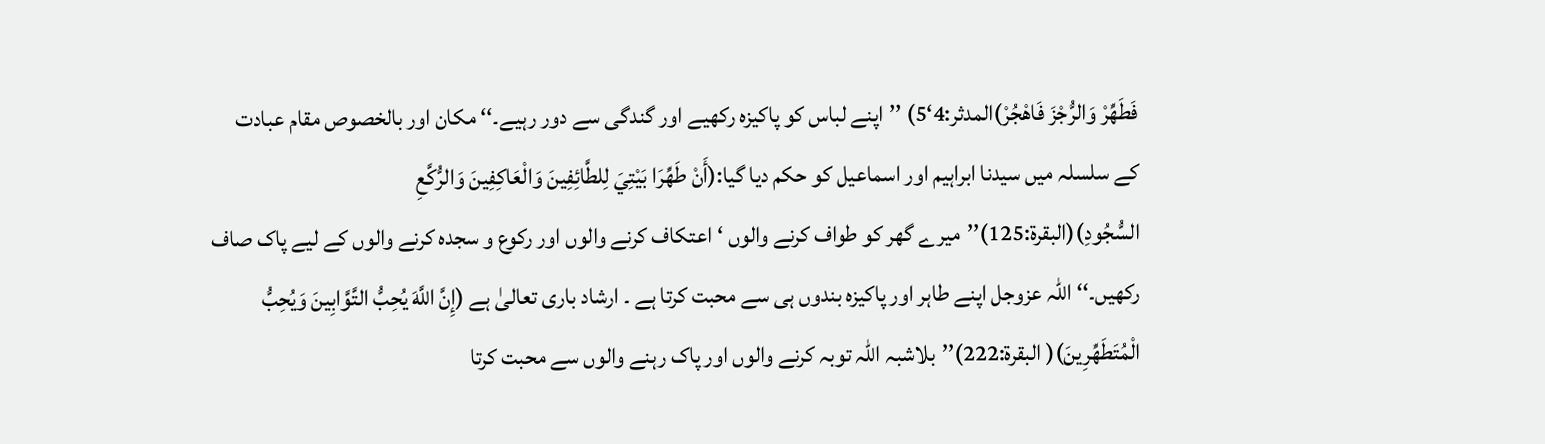فَطَهِّرْ وَالرُّجْزَ فَاهْجُرْ)المدثر:4‘5) ’’اپنے لباس کو پاکیزہ رکھیے اور گندگی سے دور رہیے۔‘‘ مکان اور بالخصوص مقام عبادت کے سلسلہ میں سیدنا ابراہیم اور اسماعیل کو حکم دیا گیا:(أَنْ طَهِّرَا بَيْتِيَ لِلطَّائِفِينَ وَالْعَاكِفِينَ وَالرُّكَّعِ السُّجُودِ)(البقرۃ:125)’’میرے گھر کو طواف کرنے والوں ‘اعتکاف کرنے والوں اور رکوع و سجدہ کرنے والوں کے لیے پاک صاف رکھیں۔‘‘ اللہ عزوجل اپنے طاہر اور پاکیزہ بندوں ہی سے محبت کرتا ہے ۔ ارشاد باری تعالیٰ ہے (إِنَّ اللَّهَ يُحِبُّ التَّوَّابِينَ وَيُحِبُّ الْمُتَطَهِّرِينَ)( البقرۃ:222)’’بلاشبہ اللہ توبہ کرنے والوں اور پاک رہنے والوں سے محبت کرتا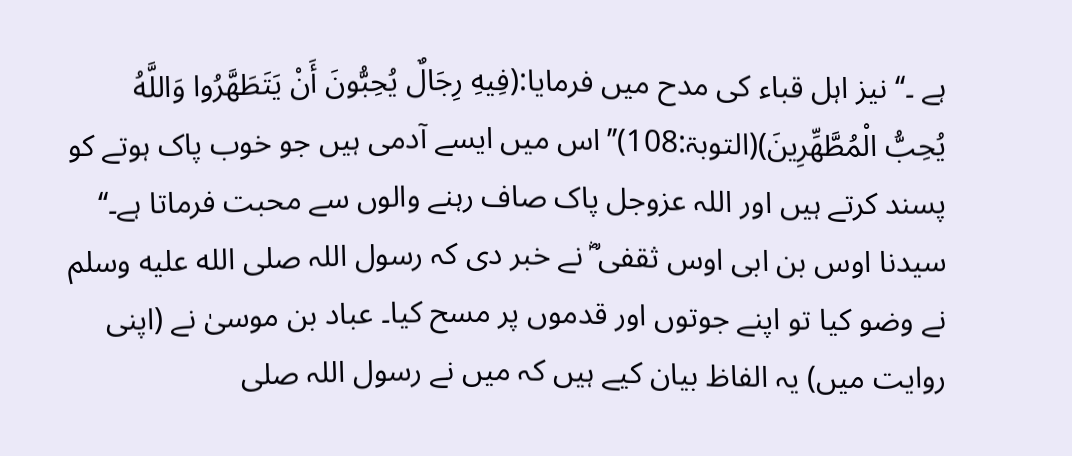ہے ۔‘‘ نیز اہل قباء کی مدح میں فرمایا:(فِيهِ رِجَالٌ يُحِبُّونَ أَنْ يَتَطَهَّرُوا وَاللَّهُ يُحِبُّ الْمُطَّهِّرِينَ)(التوبۃ:108)’’اس میں ایسے آدمی ہیں جو خوب پاک ہوتے کو پسند کرتے ہیں اور اللہ عزوجل پاک صاف رہنے والوں سے محبت فرماتا ہے۔‘‘
سیدنا اوس بن ابی اوس ثقفی ؓ نے خبر دی کہ رسول اللہ صلى الله عليه وسلم نے وضو کیا تو اپنے جوتوں اور قدموں پر مسح کیا۔ عباد بن موسیٰ نے (اپنی روایت میں) یہ الفاظ بیان کیے ہیں کہ میں نے رسول اللہ صلى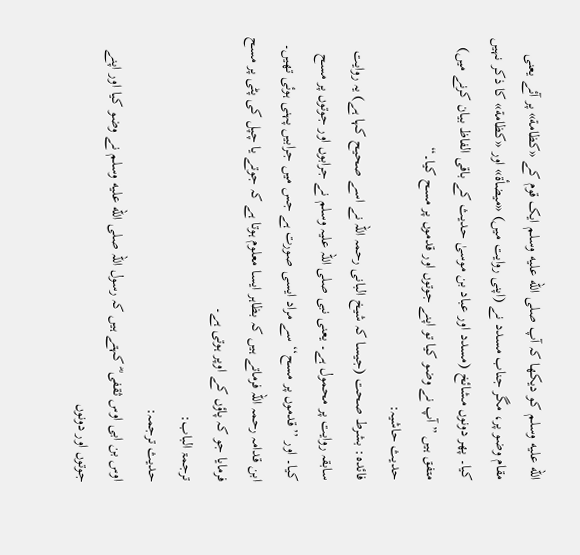الله عليه وسلم کو دیکھا کہ آپ صلى الله عليه وسلم ایک قوم کے «كظامة» پر آئے یعنی مقام وضو پر، مگر جناب مسدد نے (اپنی روایت میں) «ميضأة» اور «كظامة» کا ذکر نہیں کیا۔ پھر دونوں مشائخ (مسدد اور عباد بن موسیٰ حدیث کے باقی الفاظ بیان کرنے میں) متفق ہیں ”آپ نے وضو کیا تو اپنے جوتوں اور قدموں پر مسح کیا۔“
حدیث حاشیہ:
فائدہ: بشرط صحت (جیسا کہ شیخ البانی رحمہ اللہ نے اسے صحیح کہا ہے) یہ روایت سابقہ روایت پر محمول ہے۔ یعنی نبی صلی اللہ علیہ وسلم نے جرابوں اور جوتوں پر مسح کیا۔ اور ’’قدموں پر مسح‘‘ سے مراد ایسی صورت ہے جس میں جرابیں پہنی ہوئی تھیں۔ ابن قدامہ رحمہ اللہ فرماتے ہیں کہ بظاہر ایسا معلوم ہوتا ہے کہ جوتے یا چپل کی پٹی پر مسح فرمایا جو کہ پاؤں کے اوپر ہوتی ہے۔
ترجمۃ الباب:
حدیث ترجمہ:
اوس بن ابی اوس ثقفی ؓ کہتے ہیں کہ رسول اللہ صلى الله عليه وسلم نے وضو کیا اور اپنے جوتوں اور دونوں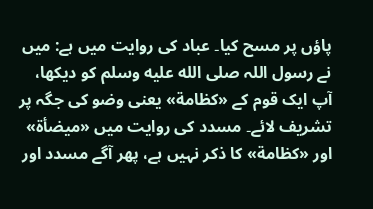پاؤں پر مسح کیا۔ عباد کی روایت میں ہے: میں نے رسول اللہ صلى الله عليه وسلم کو دیکھا، آپ ایک قوم کے «كظامة» یعنی وضو کی جگہ پر تشریف لائے۔ مسدد کی روایت میں «ميضأة» اور «كظامة» کا ذکر نہیں ہے، پھر آگے مسدد اور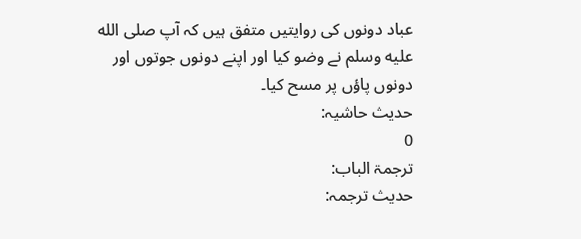عباد دونوں کی روایتیں متفق ہیں کہ آپ صلى الله عليه وسلم نے وضو کیا اور اپنے دونوں جوتوں اور دونوں پاؤں پر مسح کیا۔
حدیث حاشیہ:
0
ترجمۃ الباب:
حدیث ترجمہ: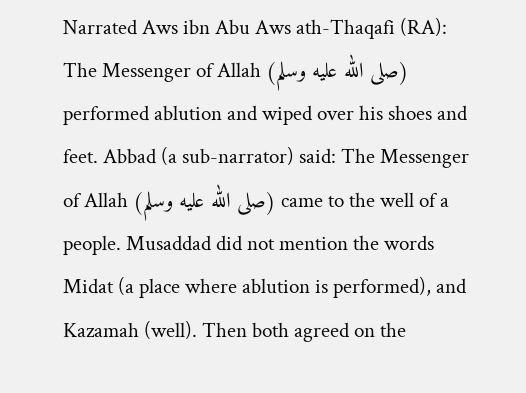Narrated Aws ibn Abu Aws ath-Thaqafi (RA): The Messenger of Allah (صلى الله عليه وسلم) performed ablution and wiped over his shoes and feet. Abbad (a sub-narrator) said: The Messenger of Allah (صلى الله عليه وسلم) came to the well of a people. Musaddad did not mention the words Midat (a place where ablution is performed), and Kazamah (well). Then both agreed on the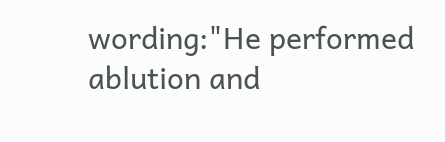wording:"He performed ablution and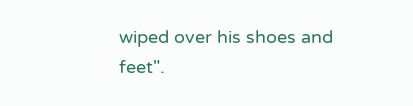wiped over his shoes and feet".